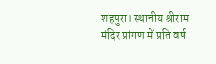शहपुरा। स्थानीय श्रीराम मंदिर प्रांगण में प्रति वर्ष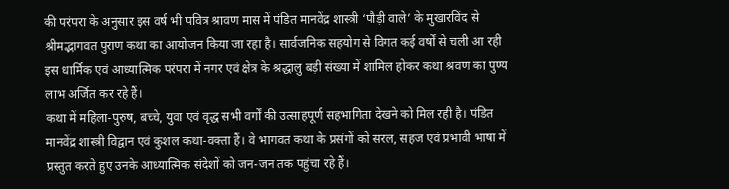की परंपरा के अनुसार इस वर्ष भी पवित्र श्रावण मास में पंडित मानवेंद्र शास्त्री ‘पौड़ी वाले’ के मुखारविंद से श्रीमद्भागवत पुराण कथा का आयोजन किया जा रहा है। सार्वजनिक सहयोग से विगत कई वर्षों से चली आ रही इस धार्मिक एवं आध्यात्मिक परंपरा में नगर एवं क्षेत्र के श्रद्धालु बड़ी संख्या में शामिल होकर कथा श्रवण का पुण्य लाभ अर्जित कर रहे हैं।
कथा में महिला-पुरुष, बच्चे, युवा एवं वृद्ध सभी वर्गों की उत्साहपूर्ण सहभागिता देखने को मिल रही है। पंडित मानवेंद्र शास्त्री विद्वान एवं कुशल कथा-वक्ता हैं। वे भागवत कथा के प्रसंगों को सरल, सहज एवं प्रभावी भाषा में प्रस्तुत करते हुए उनके आध्यात्मिक संदेशों को जन-जन तक पहुंचा रहे हैं।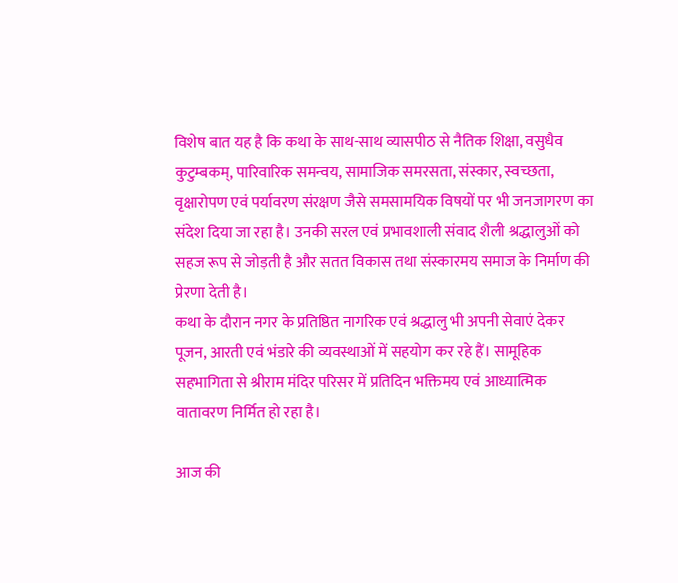विशेष बात यह है कि कथा के साथ-साथ व्यासपीठ से नैतिक शिक्षा, वसुधैव कुटुम्बकम्, पारिवारिक समन्वय, सामाजिक समरसता, संस्कार, स्वच्छता, वृक्षारोपण एवं पर्यावरण संरक्षण जैसे समसामयिक विषयों पर भी जनजागरण का संदेश दिया जा रहा है। उनकी सरल एवं प्रभावशाली संवाद शैली श्रद्धालुओं को सहज रूप से जोड़ती है और सतत विकास तथा संस्कारमय समाज के निर्माण की प्रेरणा देती है।
कथा के दौरान नगर के प्रतिष्ठित नागरिक एवं श्रद्धालु भी अपनी सेवाएं देकर पूजन, आरती एवं भंडारे की व्यवस्थाओं में सहयोग कर रहे हैं। सामूहिक सहभागिता से श्रीराम मंदिर परिसर में प्रतिदिन भक्तिमय एवं आध्यात्मिक वातावरण निर्मित हो रहा है।

आज की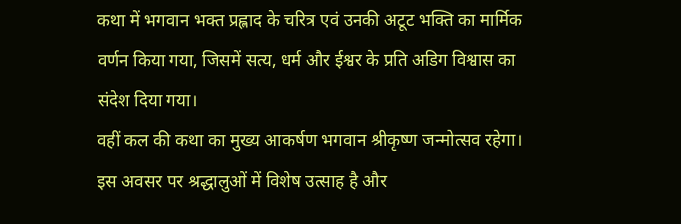कथा में भगवान भक्त प्रह्लाद के चरित्र एवं उनकी अटूट भक्ति का मार्मिक वर्णन किया गया, जिसमें सत्य, धर्म और ईश्वर के प्रति अडिग विश्वास का संदेश दिया गया।
वहीं कल की कथा का मुख्य आकर्षण भगवान श्रीकृष्ण जन्मोत्सव रहेगा। इस अवसर पर श्रद्धालुओं में विशेष उत्साह है और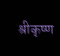श्रीकृष्ण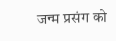जन्म प्रसंग को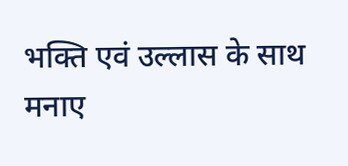भक्ति एवं उल्लास के साथ मनाए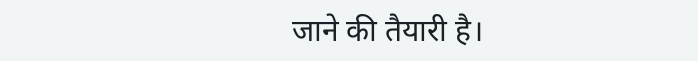जाने की तैयारी है।